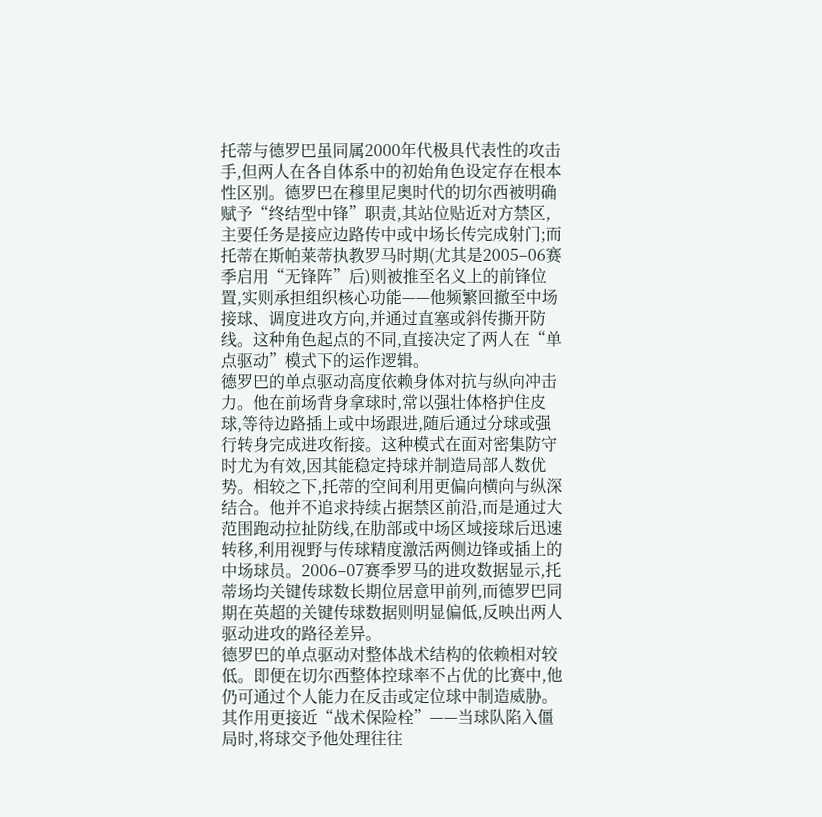托蒂与德罗巴虽同属2000年代极具代表性的攻击手,但两人在各自体系中的初始角色设定存在根本性区别。德罗巴在穆里尼奥时代的切尔西被明确赋予“终结型中锋”职责,其站位贴近对方禁区,主要任务是接应边路传中或中场长传完成射门;而托蒂在斯帕莱蒂执教罗马时期(尤其是2005–06赛季启用“无锋阵”后)则被推至名义上的前锋位置,实则承担组织核心功能——他频繁回撤至中场接球、调度进攻方向,并通过直塞或斜传撕开防线。这种角色起点的不同,直接决定了两人在“单点驱动”模式下的运作逻辑。
德罗巴的单点驱动高度依赖身体对抗与纵向冲击力。他在前场背身拿球时,常以强壮体格护住皮球,等待边路插上或中场跟进,随后通过分球或强行转身完成进攻衔接。这种模式在面对密集防守时尤为有效,因其能稳定持球并制造局部人数优势。相较之下,托蒂的空间利用更偏向横向与纵深结合。他并不追求持续占据禁区前沿,而是通过大范围跑动拉扯防线,在肋部或中场区域接球后迅速转移,利用视野与传球精度激活两侧边锋或插上的中场球员。2006–07赛季罗马的进攻数据显示,托蒂场均关键传球数长期位居意甲前列,而德罗巴同期在英超的关键传球数据则明显偏低,反映出两人驱动进攻的路径差异。
德罗巴的单点驱动对整体战术结构的依赖相对较低。即便在切尔西整体控球率不占优的比赛中,他仍可通过个人能力在反击或定位球中制造威胁。其作用更接近“战术保险栓”——当球队陷入僵局时,将球交予他处理往往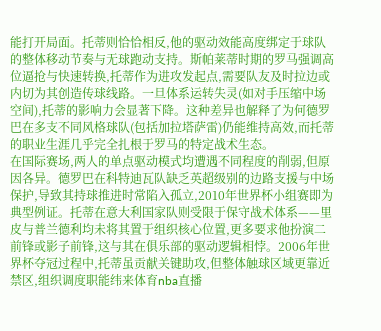能打开局面。托蒂则恰恰相反,他的驱动效能高度绑定于球队的整体移动节奏与无球跑动支持。斯帕莱蒂时期的罗马强调高位逼抢与快速转换,托蒂作为进攻发起点,需要队友及时拉边或内切为其创造传球线路。一旦体系运转失灵(如对手压缩中场空间),托蒂的影响力会显著下降。这种差异也解释了为何德罗巴在多支不同风格球队(包括加拉塔萨雷)仍能维持高效,而托蒂的职业生涯几乎完全扎根于罗马的特定战术生态。
在国际赛场,两人的单点驱动模式均遭遇不同程度的削弱,但原因各异。德罗巴在科特迪瓦队缺乏英超级别的边路支援与中场保护,导致其持球推进时常陷入孤立,2010年世界杯小组赛即为典型例证。托蒂在意大利国家队则受限于保守战术体系——里皮与普兰德利均未将其置于组织核心位置,更多要求他扮演二前锋或影子前锋,这与其在俱乐部的驱动逻辑相悖。2006年世界杯夺冠过程中,托蒂虽贡献关键助攻,但整体触球区域更靠近禁区,组织调度职能纬来体育nba直播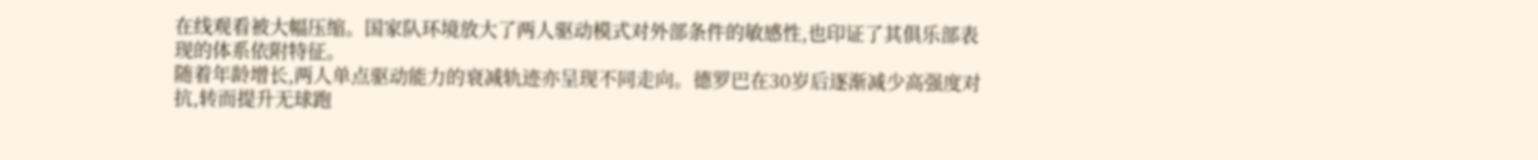在线观看被大幅压缩。国家队环境放大了两人驱动模式对外部条件的敏感性,也印证了其俱乐部表现的体系依附特征。
随着年龄增长,两人单点驱动能力的衰减轨迹亦呈现不同走向。德罗巴在30岁后逐渐减少高强度对抗,转而提升无球跑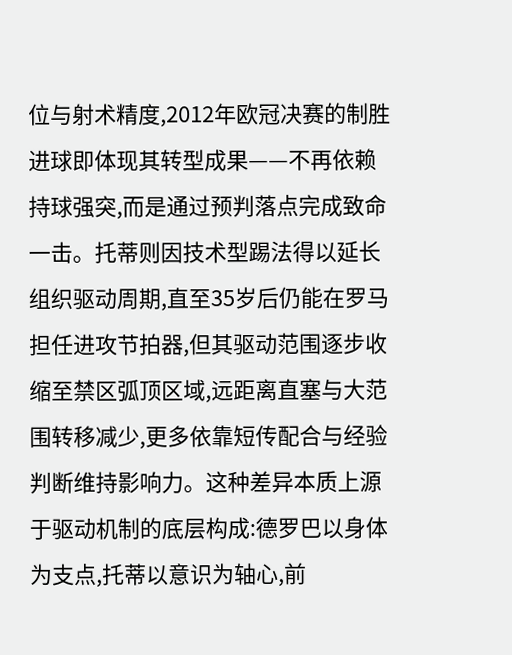位与射术精度,2012年欧冠决赛的制胜进球即体现其转型成果——不再依赖持球强突,而是通过预判落点完成致命一击。托蒂则因技术型踢法得以延长组织驱动周期,直至35岁后仍能在罗马担任进攻节拍器,但其驱动范围逐步收缩至禁区弧顶区域,远距离直塞与大范围转移减少,更多依靠短传配合与经验判断维持影响力。这种差异本质上源于驱动机制的底层构成:德罗巴以身体为支点,托蒂以意识为轴心,前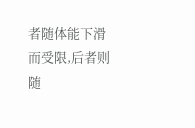者随体能下滑而受限,后者则随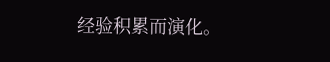经验积累而演化。